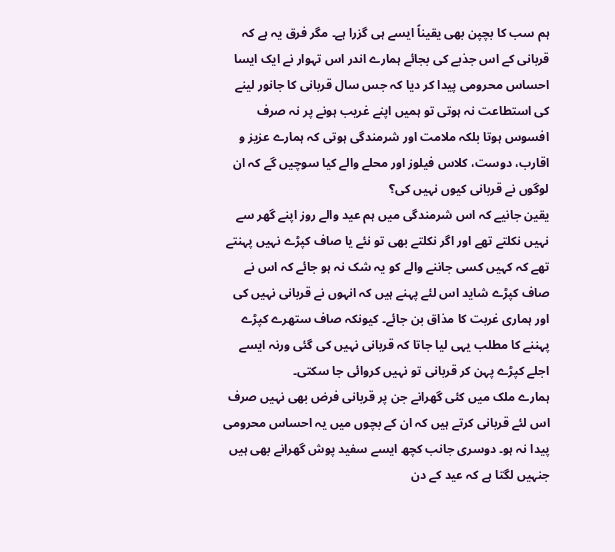ہم سب کا بچپن بھی یقیناً ایسے ہی گزرا ہے۔ مگر فرق یہ ہے کہ قربانی کے اس جذبے کی بجائے ہمارے اندر اس تہوار نے ایک ایسا احساس محرومی پیدا کر دیا کہ جس سال قربانی کا جانور لینے کی استطاعت نہ ہوتی تو ہمیں اپنے غریب ہونے پر نہ صرف افسوس ہوتا بلکہ ملامت اور شرمندگی ہوتی کہ ہمارے عزیز و اقارب، دوست، کلاس فیلوز اور محلے والے کیا سوچیں گے کہ ان لوگوں نے قربانی کیوں نہیں کی؟
یقین جانیے کہ اس شرمندگی میں ہم عید والے روز اپنے گھر سے نہیں نکلتے تھے اور اگر نکلتے بھی تو نئے یا صاف کپڑے نہیں پہنتے تھے کہ کہیں کسی جاننے والے کو یہ شک نہ ہو جائے کہ اس نے صاف کپڑے شاید اس لئے پہنے ہیں کہ انہوں نے قربانی نہیں کی اور ہماری غربت کا مذاق بن جائے۔ کیونکہ صاف ستھرے کپڑے پہننے کا مطلب یہی لیا جاتا کہ قربانی نہیں کی گئی ورنہ ایسے اجلے کپڑے پہن کر قربانی تو نہیں کروائی جا سکتی۔
ہمارے ملک میں کئی گھرانے جن پر قربانی فرض بھی نہیں صرف اس لئے قربانی کرتے ہیں کہ ان کے بچوں میں یہ احساس محرومی پیدا نہ ہو۔ دوسری جانب کچھ ایسے سفید پوش گھرانے بھی ہیں جنہیں لگتا ہے کہ عید کے دن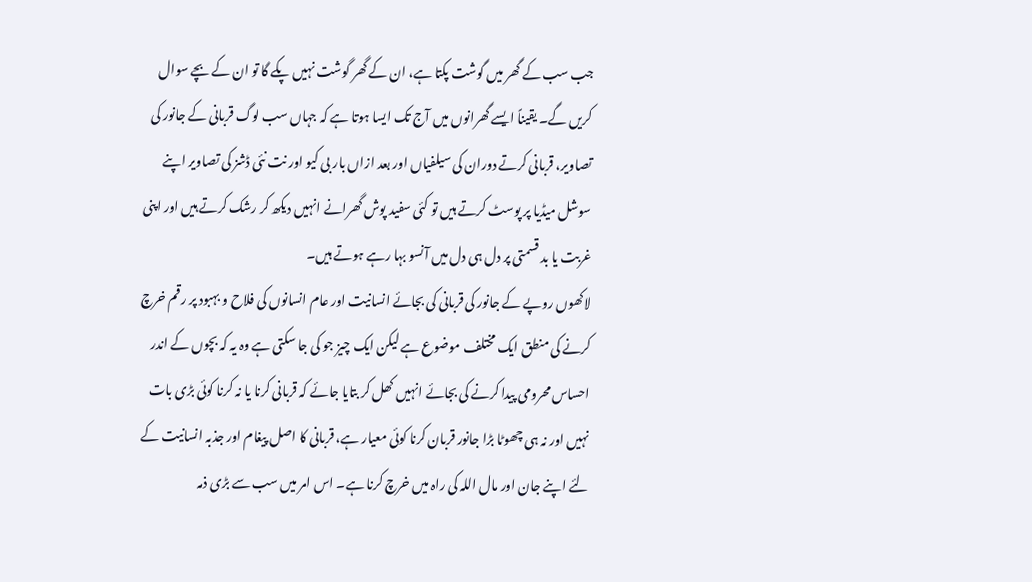جب سب کے گھر میں گوشت پکتا ہے، ان کے گھر گوشت نہیں پکے گا تو ان کے بچے سوال کریں گے۔ یقیناً ایسے گھرانوں میں آج تک ایسا ہوتا ہے کہ جہاں سب لوگ قربانی کے جانور کی تصاویر، قربانی کرتے دوران کی سیلفیاں اور بعد ازاں بار بی کیو اور نت نئی ڈشز کی تصاویر اپنے سوشل میڈیا پر پوسٹ کرتے ہیں تو کئی سفید پوش گھرانے انہیں دیکھ کر رشک کرتے ہیں اور اپنی غربت یا بد قسمتی پر دل ہی دل میں آنسو بہا رہے ہوتے ہیں۔
لاکھوں روپے کے جانور کی قربانی کی بجائے انسانیت اور عام انسانوں کی فلاح و بہبود پر رقم خرچ کرنے کی منطق ایک مختلف موضوع ہے لیکن ایک چیز جو کی جا سکتی ہے وہ یہ کہ بچوں کے اندر احساس محرومی پیدا کرنے کی بجائے انہیں کھل کر بتایا جائے کہ قربانی کرنا یا نہ کرنا کوئی بڑی بات نہیں اور نہ ہی چھوٹا بڑا جانور قربان کرنا کوئی معیار ہے، قربانی کا اصل پیغام اور جذبہ انسانیت کے لئے اپنے جان اور مال اللہ کی راہ میں خرچ کرنا ہے۔ اس امر میں سب سے بڑی ذمہ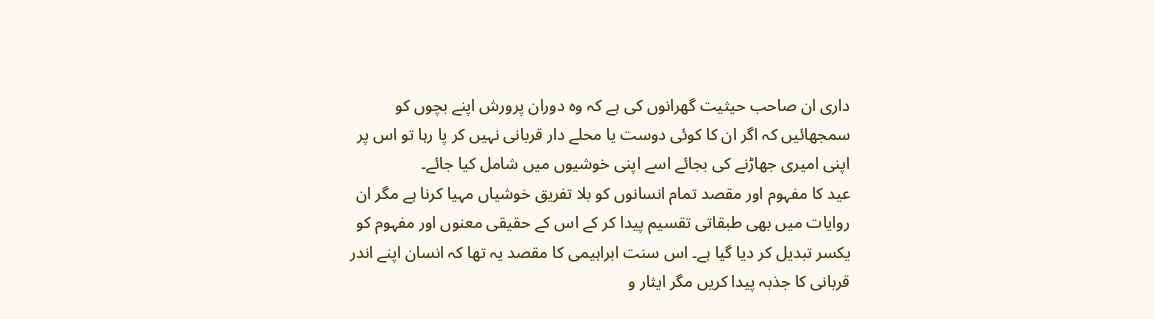داری ان صاحب حیثیت گھرانوں کی ہے کہ وہ دوران پرورش اپنے بچوں کو سمجھائیں کہ اگر ان کا کوئی دوست یا محلے دار قربانی نہیں کر پا رہا تو اس پر اپنی امیری جھاڑنے کی بجائے اسے اپنی خوشیوں میں شامل کیا جائے۔
عید کا مفہوم اور مقصد تمام انسانوں کو بلا تفریق خوشیاں مہیا کرنا ہے مگر ان روایات میں بھی طبقاتی تقسیم پیدا کر کے اس کے حقیقی معنوں اور مفہوم کو یکسر تبدیل کر دیا گیا ہے۔ اس سنت ابراہیمی کا مقصد یہ تھا کہ انسان اپنے اندر قربانی کا جذبہ پیدا کریں مگر ایثار و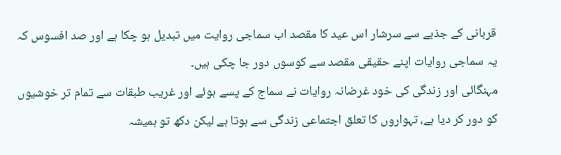قربانی کے جذبے سے سرشار اس عید کا مقصد اب سماجی روایت میں تبدیل ہو چکا ہے اور صد افسوس کہ یہ سماجی روایات اپنے حقیقی مقصد سے کوسوں دور جا چکی ہیں۔
مہنگائی اور زندگی کی خود غرضانہ روایات نے سماج کے پسے ہوئے اور غریب طبقات سے تمام تر خوشیوں کو دور کر دیا ہے، تہواروں کا تعلق اجتماعی زندگی سے ہوتا ہے لیکن دکھ تو ہمیشہ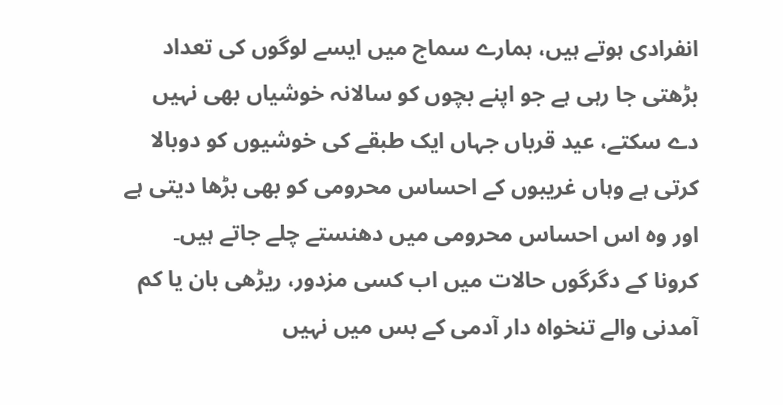انفرادی ہوتے ہیں، ہمارے سماج میں ایسے لوگوں کی تعداد بڑھتی جا رہی ہے جو اپنے بچوں کو سالانہ خوشیاں بھی نہیں دے سکتے، عید قرباں جہاں ایک طبقے کی خوشیوں کو دوبالا کرتی ہے وہاں غریبوں کے احساس محرومی کو بھی بڑھا دیتی ہے اور وہ اس احساس محرومی میں دھنستے چلے جاتے ہیں۔
کرونا کے دگرگوں حالات میں اب کسی مزدور، ریڑھی بان یا کم آمدنی والے تنخواہ دار آدمی کے بس میں نہیں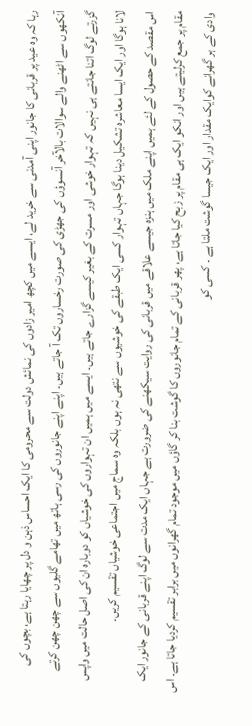رہا کہ وہ عید پر قربانی کا جانور اپنی آمدنی سے خرید لے، ایسے میں کچھ امیر زادوں کی نمائش دولت سے محرومی کا ایک احساس ذہن و دل پر چھایا رہتا ہے، بچوں کی آنکھوں سے اٹھنے والے سوالات بالآخر آنسوؤں کی جھڑی کی صورت رخساروں تک آ جاتے ہیں۔ اپنے اپنے جانوروں کی رسی ہاتھ میں تھامے گلیوں سے چھن چھن کرتے گزرتے لوگ اتنا جانتے ہی نہیں کہ تہوار خوشی اور مسرت کے بغیر کیسے گزارے جاتے ہیں۔ ایسے میں ہمیں ان تہواروں کی خوشیاں کو دوبارہ ان کی اصل حالت میں واپس لانا ہوگا اور ایک ایسا معاشرہ تشکیل دینا ہوگا جہاں تہوار کسی ایک طبقے کی خوشیوں سے نتھی نہ ہوں بلکہ وہ سماج میں اجتماعی خوشیاں تقسیم کریں۔
اس مقصد کے حصول کے لئے ہمیں اپنے ملک میں ہنزہ جیسے علاقے میں قربانی کی روایت سیکھنے کی ضرورت ہے جہاں ایک مدت سے لوگ اپنے قربانی کے جانور ایک مقام پر جمع کرلیتے ہیں اور انکو ایک ہی مقام پر زبح کیا جاتا ہے، پھر قربانی کے تمام جانوروں کا گوشت بنا کر گاؤں میں موجود تمام گھرانوں میں برابر تقسیم کردیا جاتا ہے۔ اس وادی کے ہر گھرانے کوایک مقدار اور ایک جیسا گوشت ملتا ہے ۔ کسی کو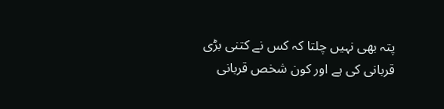پتہ بھی نہیں چلتا کہ کس نے کتنی بڑی قربانی کی ہے اور کون شخص قربانی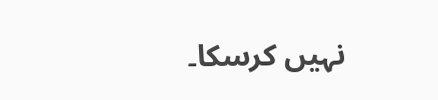نہیں کرسکا۔